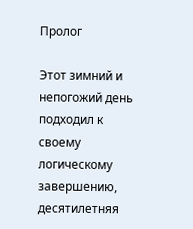Пролог

Этот зимний и непогожий день подходил к своему логическому завершению, десятилетняя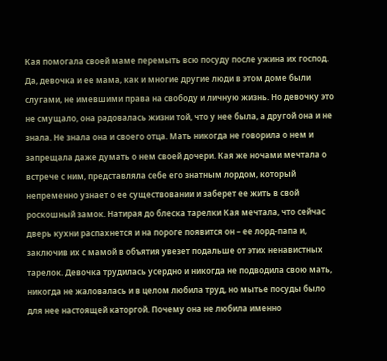Кая помогала своей маме перемыть всю посуду после ужина их господ. Да, девочка и ее мама, как и многие другие люди в этом доме были слугами, не имевшими права на свободу и личную жизнь. Но девочку это не смущало, она радовалась жизни той, что у нее была, а другой она и не знала. Не знала она и своего отца. Мать никогда не говорила о нем и запрещала даже думать о нем своей дочери. Кая же ночами мечтала о встрече с ним, представляла себе его знатным лордом, который непременно узнает о ее существовании и заберет ее жить в свой роскошный замок. Натирая до блеска тарелки Кая мечтала, что сейчас дверь кухни распахнется и на пороге появится он – ее лорд-папа и, заключив их с мамой в объятия увезет подальше от этих ненавистных тарелок. Девочка трудилась усердно и никогда не подводила свою мать, никогда не жаловалась и в целом любила труд, но мытье посуды было для нее настоящей каторгой. Почему она не любила именно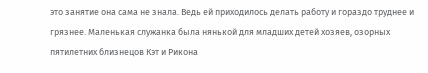это занятие она сама не знала. Ведь ей приходилось делать работу и гораздо труднее и грязнее. Маленькая служанка была нянькой для младших детей хозяев, озорных пятилетних близнецов Кэт и Рикона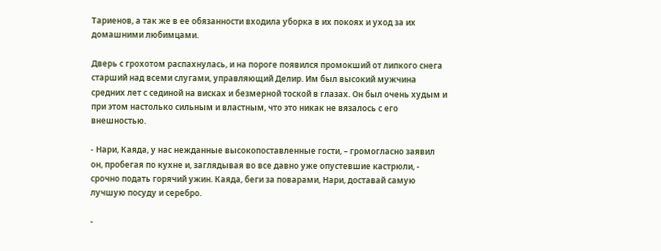Тариенов, а так же в ее обязанности входила уборка в их покоях и уход за их домашними любимцами.

Дверь с грохотом распахнулась, и на пороге появился промокший от липкого снега старший над всеми слугами, управляющий Делир. Им был высокий мужчина средних лет с сединой на висках и безмерной тоской в глазах. Он был очень худым и при этом настолько сильным и властным, что это никак не вязалось с его внешностью.

- Нари, Каяда, у нас нежданные высокопоставленные гости, – громогласно заявил он, пробегая по кухне и, заглядывая во все давно уже опустевшие кастрюли, - срочно подать горячий ужин. Каяда, беги за поварами, Нари, доставай самую лучшую посуду и серебро.

-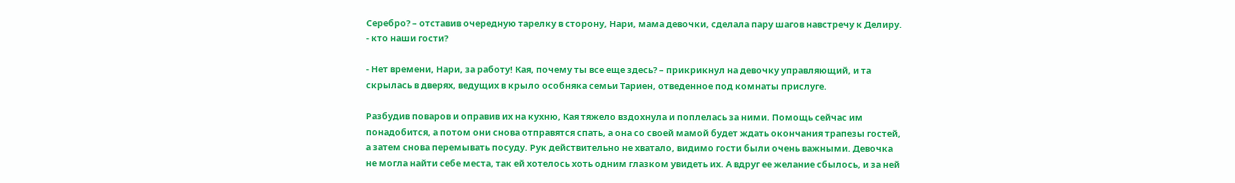Серебро? – отставив очередную тарелку в сторону, Нари, мама девочки, сделала пару шагов навстречу к Делиру. - кто наши гости?

- Нет времени, Нари, за работу! Кая, почему ты все еще здесь? – прикрикнул на девочку управляющий, и та скрылась в дверях, ведущих в крыло особняка семьи Тариен, отведенное под комнаты прислуге.

Разбудив поваров и оправив их на кухню, Кая тяжело вздохнула и поплелась за ними. Помощь сейчас им понадобится, а потом они снова отправятся спать, а она со своей мамой будет ждать окончания трапезы гостей, а затем снова перемывать посуду. Рук действительно не хватало, видимо гости были очень важными. Девочка не могла найти себе места, так ей хотелось хоть одним глазком увидеть их. А вдруг ее желание сбылось, и за ней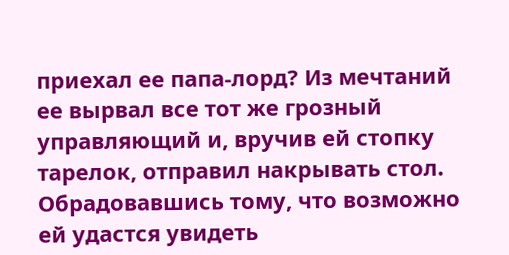приехал ее папа-лорд? Из мечтаний ее вырвал все тот же грозный управляющий и, вручив ей стопку тарелок, отправил накрывать стол. Обрадовавшись тому, что возможно ей удастся увидеть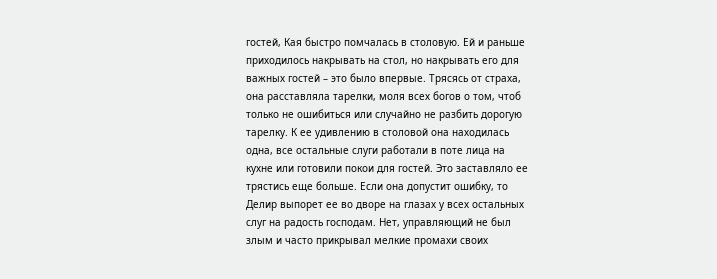гостей, Кая быстро помчалась в столовую. Ей и раньше приходилось накрывать на стол, но накрывать его для важных гостей – это было впервые. Трясясь от страха, она расставляла тарелки, моля всех богов о том, чтоб только не ошибиться или случайно не разбить дорогую тарелку. К ее удивлению в столовой она находилась одна, все остальные слуги работали в поте лица на кухне или готовили покои для гостей. Это заставляло ее трястись еще больше. Если она допустит ошибку, то Делир выпорет ее во дворе на глазах у всех остальных слуг на радость господам. Нет, управляющий не был злым и часто прикрывал мелкие промахи своих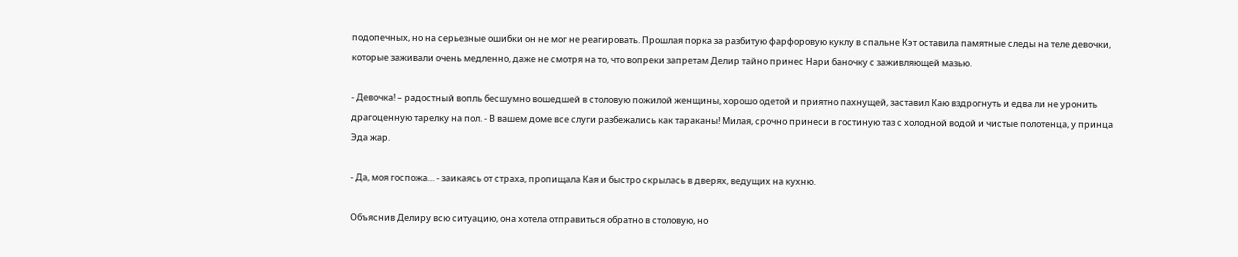подопечных, но на серьезные ошибки он не мог не реагировать. Прошлая порка за разбитую фарфоровую куклу в спальне Кэт оставила памятные следы на теле девочки, которые заживали очень медленно, даже не смотря на то, что вопреки запретам Делир тайно принес Нари баночку с заживляющей мазью.

- Девочка! – радостный вопль бесшумно вошедшей в столовую пожилой женщины, хорошо одетой и приятно пахнущей, заставил Каю вздрогнуть и едва ли не уронить драгоценную тарелку на пол. - В вашем доме все слуги разбежались как тараканы! Милая, срочно принеси в гостиную таз с холодной водой и чистые полотенца, у принца Эда жар.

- Да, моя госпожа… - заикаясь от страха, пропищала Кая и быстро скрылась в дверях, ведущих на кухню.

Объяснив Делиру всю ситуацию, она хотела отправиться обратно в столовую, но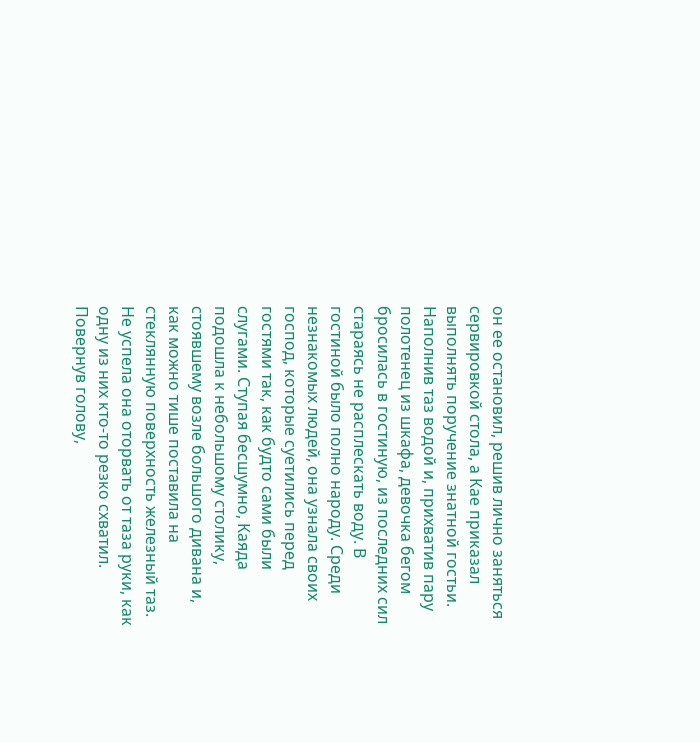он ее остановил, решив лично заняться сервировкой стола, а Кае приказал выполнять поручение знатной гостьи. Наполнив таз водой и, прихватив пару полотенец из шкафа, девочка бегом бросилась в гостиную, из последних сил стараясь не расплескать воду. В гостиной было полно народу. Среди незнакомых людей, она узнала своих господ, которые суетились перед гостями так, как будто сами были слугами. Ступая бесшумно, Каяда подошла к небольшому столику, стоявшему возле большого дивана и, как можно тише поставила на стеклянную поверхность железный таз. Не успела она оторвать от таза руки, как одну из них кто-то резко схватил. Повернув голову,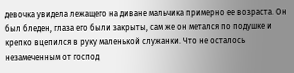девочка увидела лежащего на диване мальчика примерно ее возраста. Он был бледен, глаза его были закрыты, сам же он метался по подушке и крепко вцепился в руку маленькой служанки. Что не осталось незамеченным от господ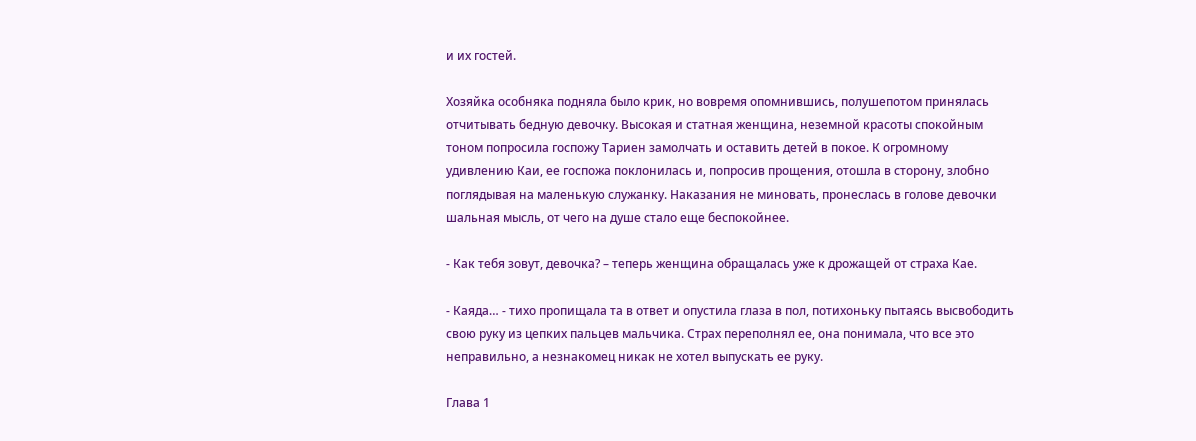и их гостей.

Хозяйка особняка подняла было крик, но вовремя опомнившись, полушепотом принялась отчитывать бедную девочку. Высокая и статная женщина, неземной красоты спокойным тоном попросила госпожу Тариен замолчать и оставить детей в покое. К огромному удивлению Каи, ее госпожа поклонилась и, попросив прощения, отошла в сторону, злобно поглядывая на маленькую служанку. Наказания не миновать, пронеслась в голове девочки шальная мысль, от чего на душе стало еще беспокойнее.

- Как тебя зовут, девочка? – теперь женщина обращалась уже к дрожащей от страха Кае.

- Каяда… - тихо пропищала та в ответ и опустила глаза в пол, потихоньку пытаясь высвободить свою руку из цепких пальцев мальчика. Страх переполнял ее, она понимала, что все это неправильно, а незнакомец никак не хотел выпускать ее руку.

Глава 1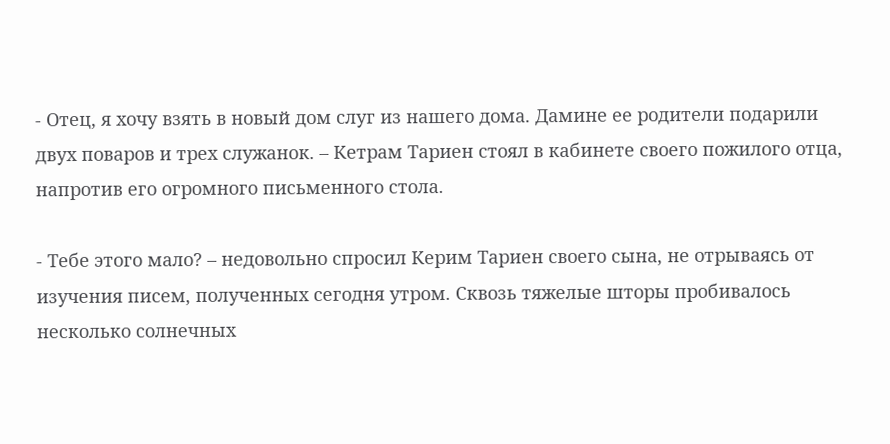- Отец, я хочу взять в новый дом слуг из нашего дома. Дамине ее родители подарили двух поваров и трех служанок. – Кетрам Тариен стоял в кабинете своего пожилого отца, напротив его огромного письменного стола.

- Тебе этого мало? – недовольно спросил Керим Тариен своего сына, не отрываясь от изучения писем, полученных сегодня утром. Сквозь тяжелые шторы пробивалось несколько солнечных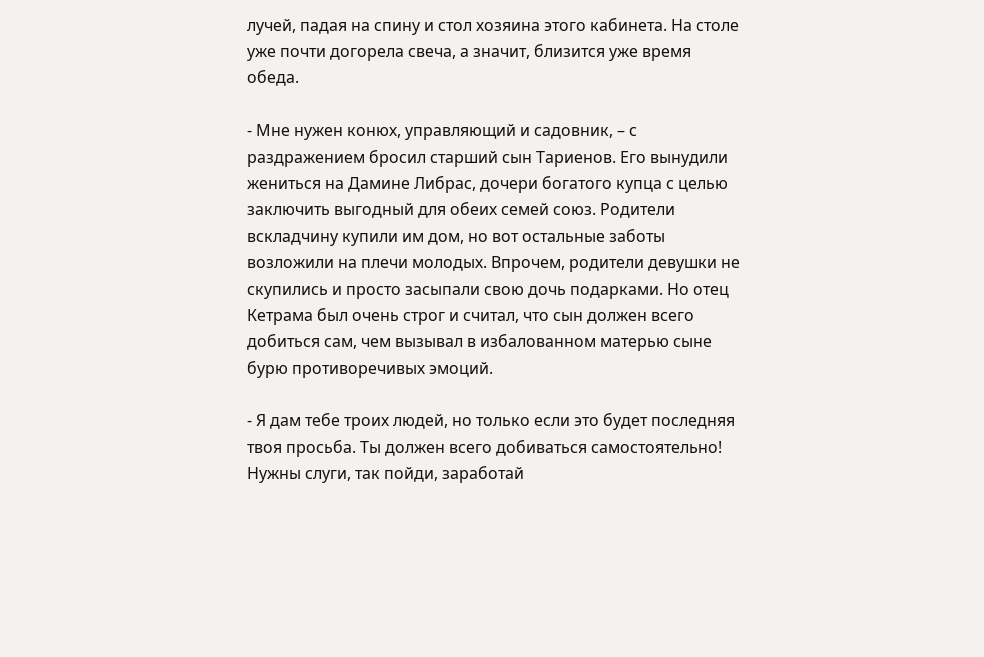лучей, падая на спину и стол хозяина этого кабинета. На столе уже почти догорела свеча, а значит, близится уже время обеда.

- Мне нужен конюх, управляющий и садовник, – с раздражением бросил старший сын Тариенов. Его вынудили жениться на Дамине Либрас, дочери богатого купца с целью заключить выгодный для обеих семей союз. Родители вскладчину купили им дом, но вот остальные заботы возложили на плечи молодых. Впрочем, родители девушки не скупились и просто засыпали свою дочь подарками. Но отец Кетрама был очень строг и считал, что сын должен всего добиться сам, чем вызывал в избалованном матерью сыне бурю противоречивых эмоций.

- Я дам тебе троих людей, но только если это будет последняя твоя просьба. Ты должен всего добиваться самостоятельно! Нужны слуги, так пойди, заработай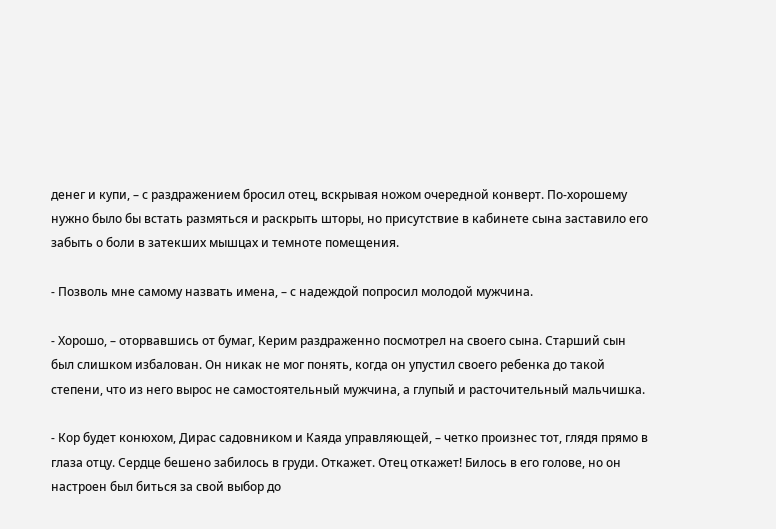денег и купи, – с раздражением бросил отец, вскрывая ножом очередной конверт. По-хорошему нужно было бы встать размяться и раскрыть шторы, но присутствие в кабинете сына заставило его забыть о боли в затекших мышцах и темноте помещения.

- Позволь мне самому назвать имена, – с надеждой попросил молодой мужчина.

- Хорошо, – оторвавшись от бумаг, Керим раздраженно посмотрел на своего сына. Старший сын был слишком избалован. Он никак не мог понять, когда он упустил своего ребенка до такой степени, что из него вырос не самостоятельный мужчина, а глупый и расточительный мальчишка.

- Кор будет конюхом, Дирас садовником и Каяда управляющей, – четко произнес тот, глядя прямо в глаза отцу. Сердце бешено забилось в груди. Откажет. Отец откажет! Билось в его голове, но он настроен был биться за свой выбор до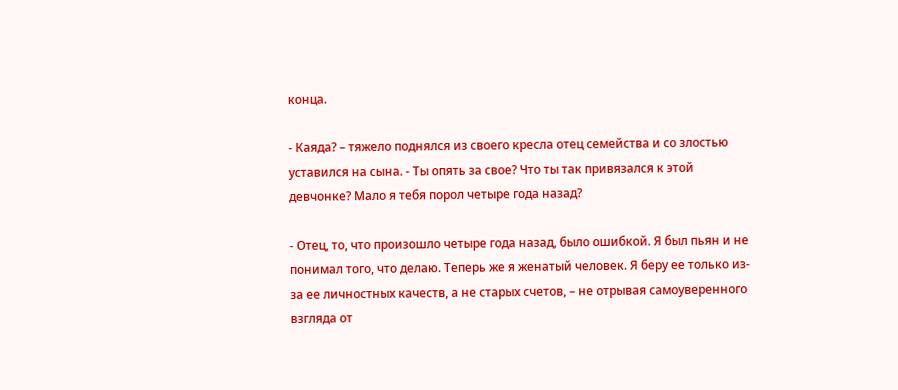конца.

- Каяда? – тяжело поднялся из своего кресла отец семейства и со злостью уставился на сына. - Ты опять за свое? Что ты так привязался к этой девчонке? Мало я тебя порол четыре года назад?

- Отец, то, что произошло четыре года назад, было ошибкой. Я был пьян и не понимал того, что делаю. Теперь же я женатый человек. Я беру ее только из-за ее личностных качеств, а не старых счетов, – не отрывая самоуверенного взгляда от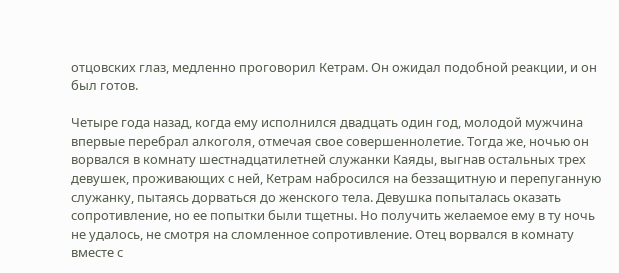отцовских глаз, медленно проговорил Кетрам. Он ожидал подобной реакции, и он был готов.

Четыре года назад, когда ему исполнился двадцать один год, молодой мужчина впервые перебрал алкоголя, отмечая свое совершеннолетие. Тогда же, ночью он ворвался в комнату шестнадцатилетней служанки Каяды, выгнав остальных трех девушек, проживающих с ней, Кетрам набросился на беззащитную и перепуганную служанку, пытаясь дорваться до женского тела. Девушка попыталась оказать сопротивление, но ее попытки были тщетны. Но получить желаемое ему в ту ночь не удалось, не смотря на сломленное сопротивление. Отец ворвался в комнату вместе с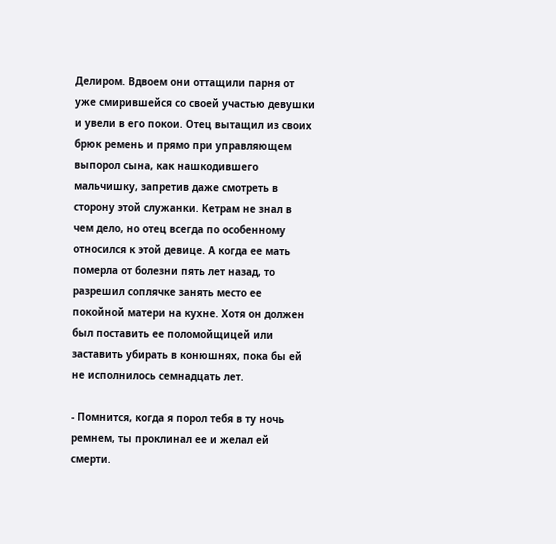Делиром. Вдвоем они оттащили парня от уже смирившейся со своей участью девушки и увели в его покои. Отец вытащил из своих брюк ремень и прямо при управляющем выпорол сына, как нашкодившего мальчишку, запретив даже смотреть в сторону этой служанки. Кетрам не знал в чем дело, но отец всегда по особенному относился к этой девице. А когда ее мать померла от болезни пять лет назад, то разрешил соплячке занять место ее покойной матери на кухне. Хотя он должен был поставить ее поломойщицей или заставить убирать в конюшнях, пока бы ей не исполнилось семнадцать лет.

- Помнится, когда я порол тебя в ту ночь ремнем, ты проклинал ее и желал ей смерти.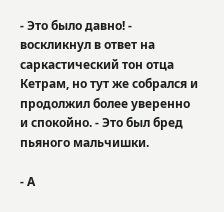- Это было давно! - воскликнул в ответ на саркастический тон отца Кетрам, но тут же собрался и продолжил более уверенно и спокойно. - Это был бред пьяного мальчишки.

- А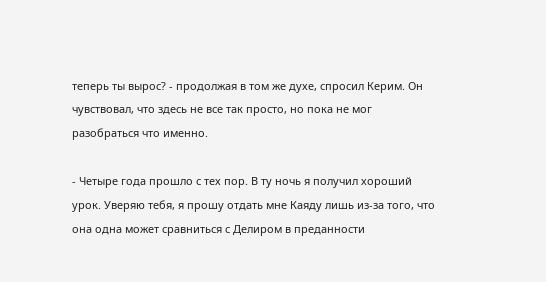теперь ты вырос? - продолжая в том же духе, спросил Керим. Он чувствовал, что здесь не все так просто, но пока не мог разобраться что именно.

- Четыре года прошло с тех пор. В ту ночь я получил хороший урок. Уверяю тебя, я прошу отдать мне Каяду лишь из-за того, что она одна может сравниться с Делиром в преданности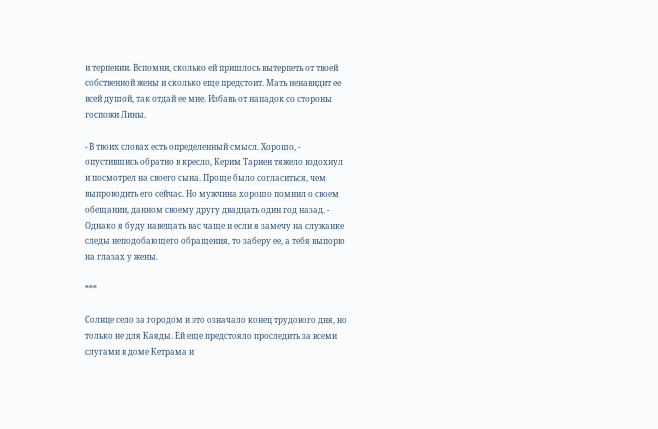и терпении. Вспомни, сколько ей пришлось вытерпеть от твоей собственной жены и сколько еще предстоит. Мать ненавидит ее всей душой, так отдай ее мне. Избавь от нападок со стороны госпожи Лины.

- В твоих словах есть определенный смысл. Хорошо, - опустившись обратно в кресло, Керим Тариен тяжело вздохнул и посмотрел на своего сына. Проще было согласиться, чем выпроводить его сейчас. Но мужчина хорошо помнил о своем обещании, данном своему другу двадцать один год назад. - Однако я буду навещать вас чаще и если я замечу на служанке следы неподобающего обращения, то заберу ее, а тебя выпорю на глазах у жены.

***

Солнце село за городом и это означало конец трудового дня, но только не для Каяды. Ей еще предстояло проследить за всеми слугами в доме Кетрама и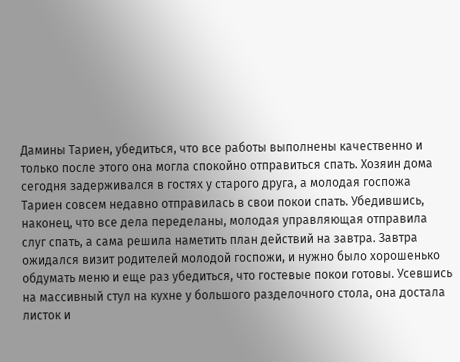Дамины Тариен, убедиться, что все работы выполнены качественно и только после этого она могла спокойно отправиться спать. Хозяин дома сегодня задерживался в гостях у старого друга, а молодая госпожа Тариен совсем недавно отправилась в свои покои спать. Убедившись, наконец, что все дела переделаны, молодая управляющая отправила слуг спать, а сама решила наметить план действий на завтра. Завтра ожидался визит родителей молодой госпожи, и нужно было хорошенько обдумать меню и еще раз убедиться, что гостевые покои готовы. Усевшись на массивный стул на кухне у большого разделочного стола, она достала листок и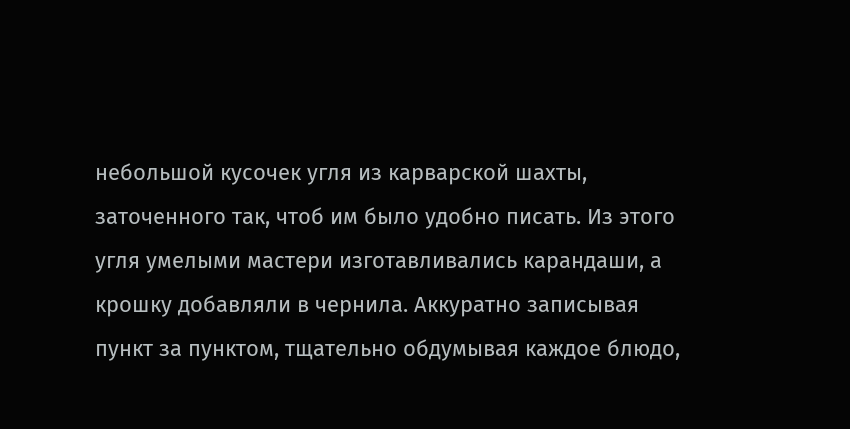небольшой кусочек угля из карварской шахты, заточенного так, чтоб им было удобно писать. Из этого угля умелыми мастери изготавливались карандаши, а крошку добавляли в чернила. Аккуратно записывая пункт за пунктом, тщательно обдумывая каждое блюдо,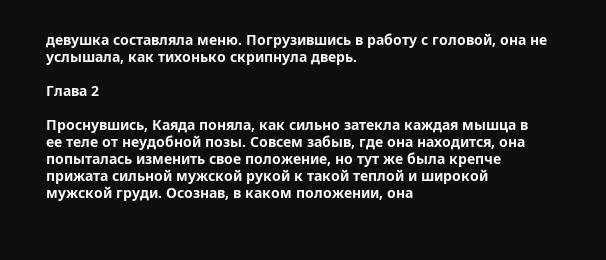девушка составляла меню. Погрузившись в работу с головой, она не услышала, как тихонько скрипнула дверь.

Глава 2

Проснувшись, Каяда поняла, как сильно затекла каждая мышца в ее теле от неудобной позы. Совсем забыв, где она находится, она попыталась изменить свое положение, но тут же была крепче прижата сильной мужской рукой к такой теплой и широкой мужской груди. Осознав, в каком положении, она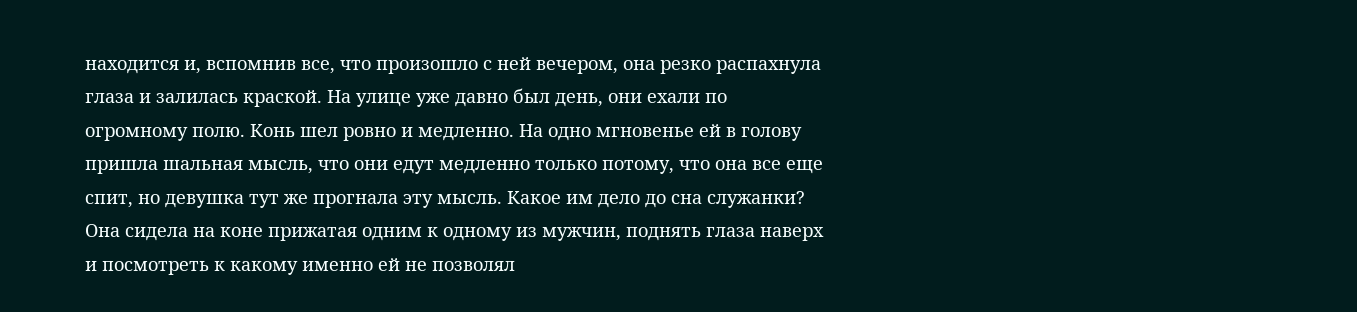находится и, вспомнив все, что произошло с ней вечером, она резко распахнула глаза и залилась краской. На улице уже давно был день, они ехали по огромному полю. Конь шел ровно и медленно. На одно мгновенье ей в голову пришла шальная мысль, что они едут медленно только потому, что она все еще спит, но девушка тут же прогнала эту мысль. Какое им дело до сна служанки? Она сидела на коне прижатая одним к одному из мужчин, поднять глаза наверх и посмотреть к какому именно ей не позволял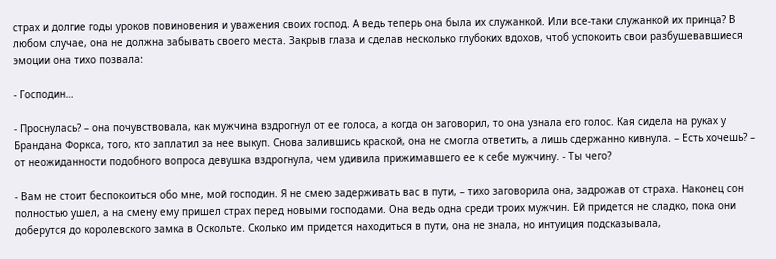страх и долгие годы уроков повиновения и уважения своих господ. А ведь теперь она была их служанкой. Или все-таки служанкой их принца? В любом случае, она не должна забывать своего места. Закрыв глаза и сделав несколько глубоких вдохов, чтоб успокоить свои разбушевавшиеся эмоции она тихо позвала:

- Господин…

- Проснулась? – она почувствовала, как мужчина вздрогнул от ее голоса, а когда он заговорил, то она узнала его голос. Кая сидела на руках у Брандана Форкса, того, кто заплатил за нее выкуп. Снова залившись краской, она не смогла ответить, а лишь сдержанно кивнула. – Есть хочешь? – от неожиданности подобного вопроса девушка вздрогнула, чем удивила прижимавшего ее к себе мужчину. - Ты чего?

- Вам не стоит беспокоиться обо мне, мой господин. Я не смею задерживать вас в пути, – тихо заговорила она, задрожав от страха. Наконец сон полностью ушел, а на смену ему пришел страх перед новыми господами. Она ведь одна среди троих мужчин. Ей придется не сладко, пока они доберутся до королевского замка в Оскольте. Сколько им придется находиться в пути, она не знала, но интуиция подсказывала,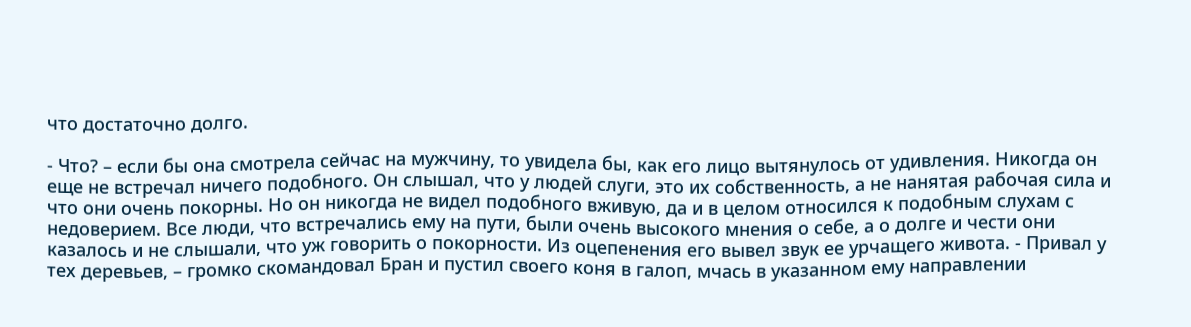что достаточно долго.

- Что? – если бы она смотрела сейчас на мужчину, то увидела бы, как его лицо вытянулось от удивления. Никогда он еще не встречал ничего подобного. Он слышал, что у людей слуги, это их собственность, а не нанятая рабочая сила и что они очень покорны. Но он никогда не видел подобного вживую, да и в целом относился к подобным слухам с недоверием. Все люди, что встречались ему на пути, были очень высокого мнения о себе, а о долге и чести они казалось и не слышали, что уж говорить о покорности. Из оцепенения его вывел звук ее урчащего живота. - Привал у тех деревьев, – громко скомандовал Бран и пустил своего коня в галоп, мчась в указанном ему направлении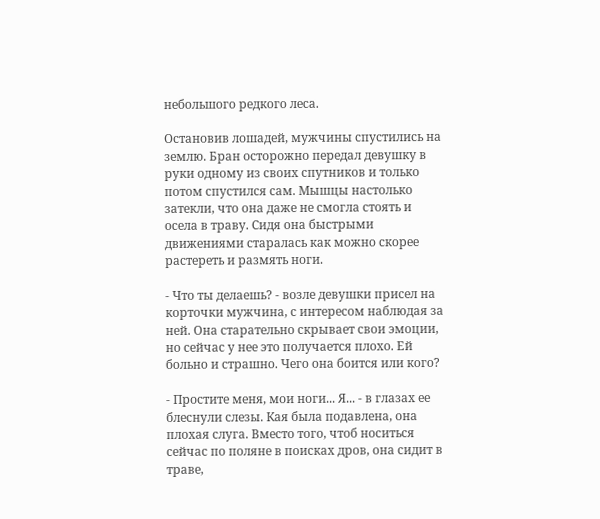небольшого редкого леса.

Остановив лошадей, мужчины спустились на землю. Бран осторожно передал девушку в руки одному из своих спутников и только потом спустился сам. Мышцы настолько затекли, что она даже не смогла стоять и осела в траву. Сидя она быстрыми движениями старалась как можно скорее растереть и размять ноги.

- Что ты делаешь? - возле девушки присел на корточки мужчина, с интересом наблюдая за ней. Она старательно скрывает свои эмоции, но сейчас у нее это получается плохо. Ей больно и страшно. Чего она боится или кого?

- Простите меня, мои ноги... Я... - в глазах ее блеснули слезы. Кая была подавлена, она плохая слуга. Вместо того, чтоб носиться сейчас по поляне в поисках дров, она сидит в траве,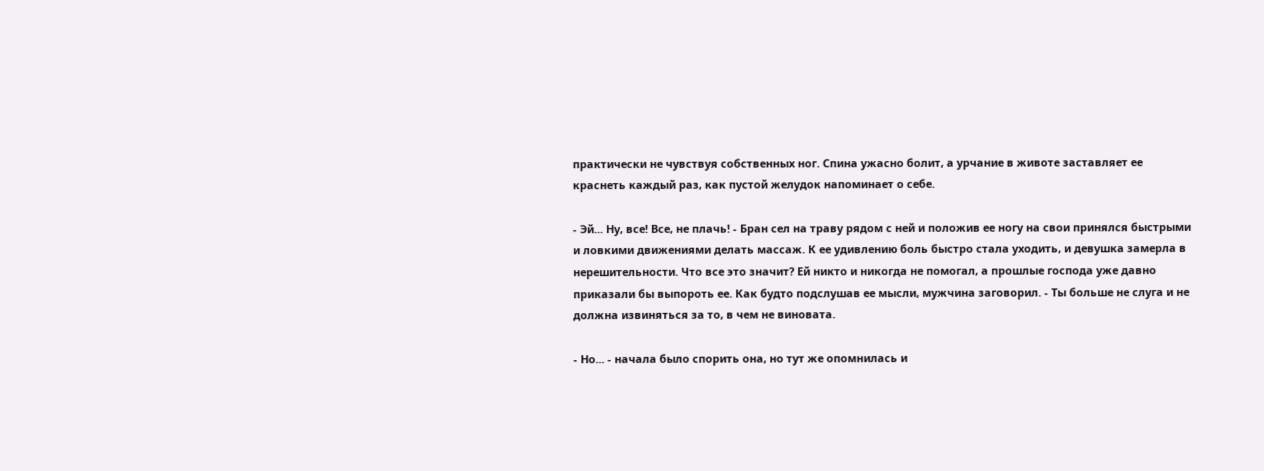практически не чувствуя собственных ног. Спина ужасно болит, а урчание в животе заставляет ее краснеть каждый раз, как пустой желудок напоминает о себе.

- Эй... Ну, все! Все, не плачь! - Бран сел на траву рядом с ней и положив ее ногу на свои принялся быстрыми и ловкими движениями делать массаж. К ее удивлению боль быстро стала уходить, и девушка замерла в нерешительности. Что все это значит? Ей никто и никогда не помогал, а прошлые господа уже давно приказали бы выпороть ее. Как будто подслушав ее мысли, мужчина заговорил. - Ты больше не слуга и не должна извиняться за то, в чем не виновата.

- Но... - начала было спорить она, но тут же опомнилась и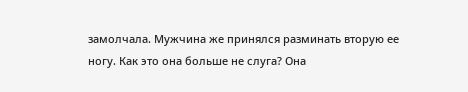замолчала. Мужчина же принялся разминать вторую ее ногу. Как это она больше не слуга? Она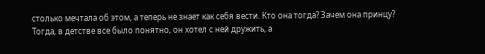столько мечтала об этом, а теперь не знает как себя вести. Кто она тогда? Зачем она принцу? Тогда, в детстве все было понятно, он хотел с ней дружить, а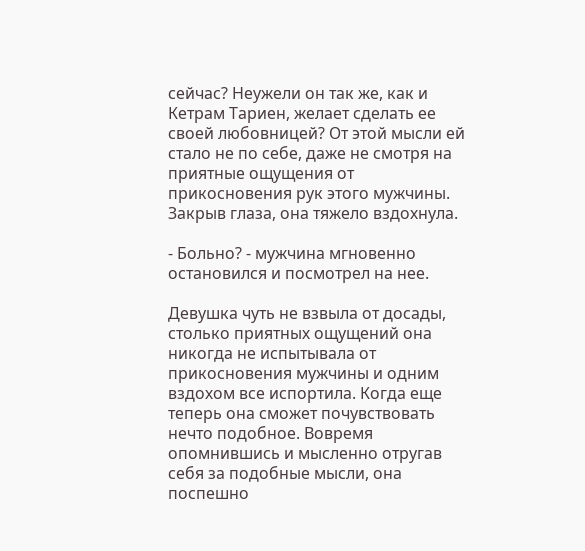сейчас? Неужели он так же, как и Кетрам Тариен, желает сделать ее своей любовницей? От этой мысли ей стало не по себе, даже не смотря на приятные ощущения от прикосновения рук этого мужчины. Закрыв глаза, она тяжело вздохнула.

- Больно? - мужчина мгновенно остановился и посмотрел на нее.

Девушка чуть не взвыла от досады, столько приятных ощущений она никогда не испытывала от прикосновения мужчины и одним вздохом все испортила. Когда еще теперь она сможет почувствовать нечто подобное. Вовремя опомнившись и мысленно отругав себя за подобные мысли, она поспешно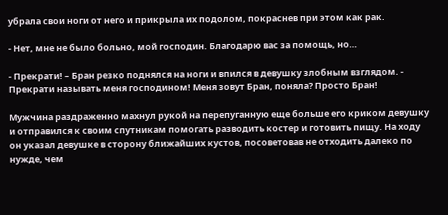убрала свои ноги от него и прикрыла их подолом, покраснев при этом как рак.

- Нет, мне не было больно, мой господин. Благодарю вас за помощь, но…

- Прекрати! – Бран резко поднялся на ноги и впился в девушку злобным взглядом. - Прекрати называть меня господином! Меня зовут Бран, поняла? Просто Бран!

Мужчина раздраженно махнул рукой на перепуганную еще больше его криком девушку и отправился к своим спутникам помогать разводить костер и готовить пищу. На ходу он указал девушке в сторону ближайших кустов, посоветовав не отходить далеко по нужде, чем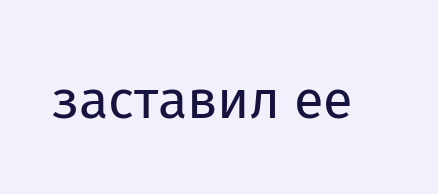заставил ее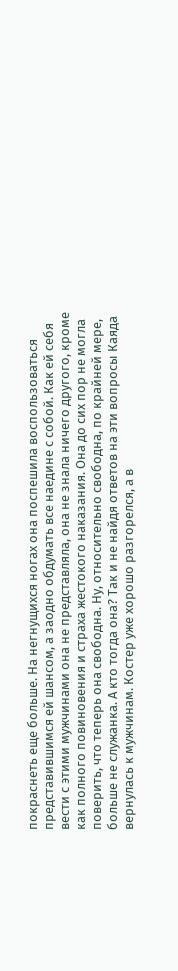покраснеть еще больше. На негнущихся ногах она поспешила воспользоваться представившимся ей шансом, а заодно обдумать все наедине с собой. Как ей себя вести с этими мужчинами она не представляла, она не знала ничего другого, кроме как полного повиновения и страха жестокого наказания. Она до сих пор не могла поверить, что теперь она свободна. Ну, относительно свободна, по крайней мере, больше не служанка. А кто тогда она? Так и не найдя ответов на эти вопросы Каяда вернулась к мужчинам. Костер уже хорошо разгорелся, а в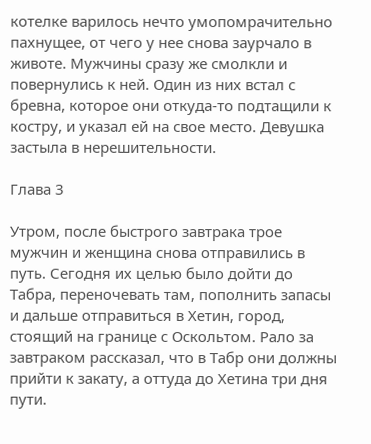котелке варилось нечто умопомрачительно пахнущее, от чего у нее снова заурчало в животе. Мужчины сразу же смолкли и повернулись к ней. Один из них встал с бревна, которое они откуда-то подтащили к костру, и указал ей на свое место. Девушка застыла в нерешительности.

Глава 3

Утром, после быстрого завтрака трое мужчин и женщина снова отправились в путь. Сегодня их целью было дойти до Табра, переночевать там, пополнить запасы и дальше отправиться в Хетин, город, стоящий на границе с Оскольтом. Рало за завтраком рассказал, что в Табр они должны прийти к закату, а оттуда до Хетина три дня пути.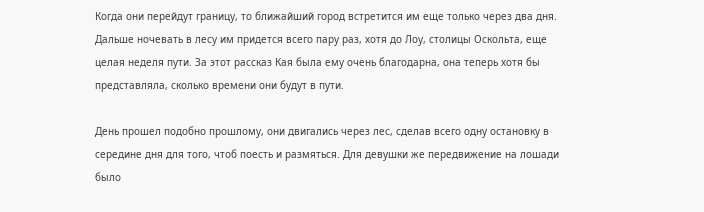Когда они перейдут границу, то ближайший город встретится им еще только через два дня. Дальше ночевать в лесу им придется всего пару раз, хотя до Лоу, столицы Оскольта, еще целая неделя пути. За этот рассказ Кая была ему очень благодарна, она теперь хотя бы представляла, сколько времени они будут в пути.

День прошел подобно прошлому, они двигались через лес, сделав всего одну остановку в середине дня для того, чтоб поесть и размяться. Для девушки же передвижение на лошади было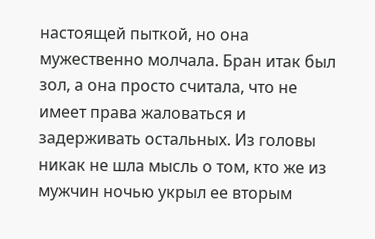настоящей пыткой, но она мужественно молчала. Бран итак был зол, а она просто считала, что не имеет права жаловаться и задерживать остальных. Из головы никак не шла мысль о том, кто же из мужчин ночью укрыл ее вторым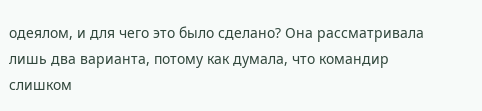одеялом, и для чего это было сделано? Она рассматривала лишь два варианта, потому как думала, что командир слишком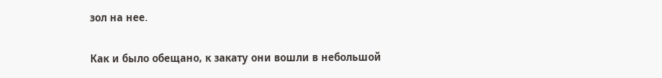зол на нее.

Как и было обещано, к закату они вошли в небольшой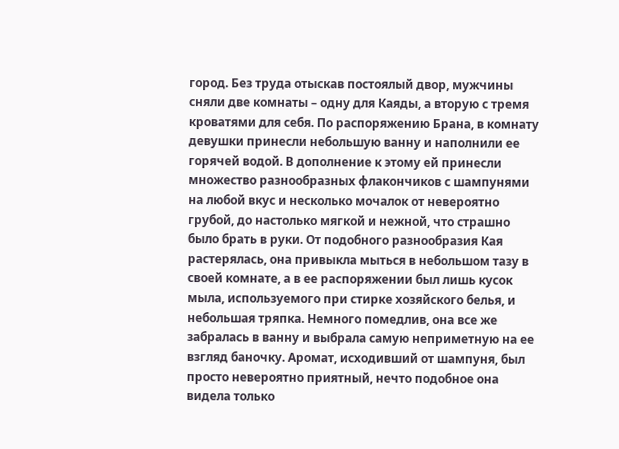город. Без труда отыскав постоялый двор, мужчины сняли две комнаты – одну для Каяды, а вторую с тремя кроватями для себя. По распоряжению Брана, в комнату девушки принесли небольшую ванну и наполнили ее горячей водой. В дополнение к этому ей принесли множество разнообразных флакончиков с шампунями на любой вкус и несколько мочалок от невероятно грубой, до настолько мягкой и нежной, что страшно было брать в руки. От подобного разнообразия Кая растерялась, она привыкла мыться в небольшом тазу в своей комнате, а в ее распоряжении был лишь кусок мыла, используемого при стирке хозяйского белья, и небольшая тряпка. Немного помедлив, она все же забралась в ванну и выбрала самую неприметную на ее взгляд баночку. Аромат, исходивший от шампуня, был просто невероятно приятный, нечто подобное она видела только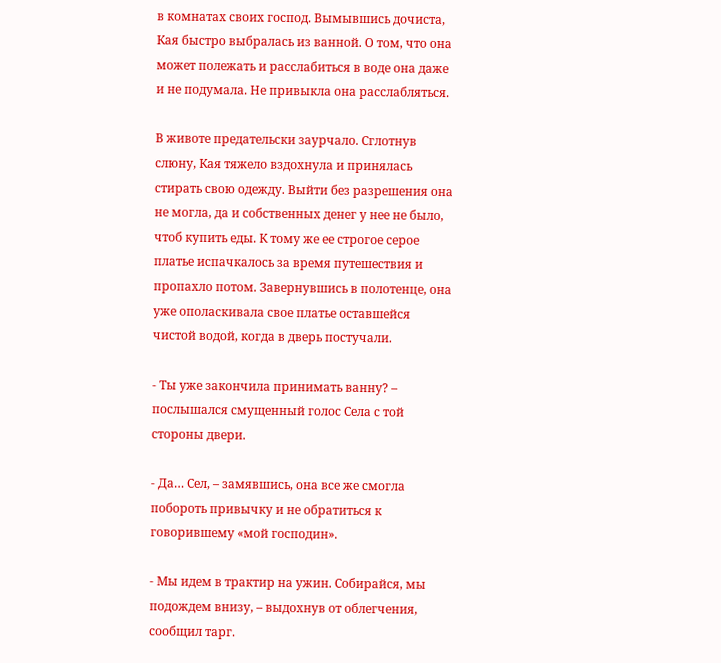в комнатах своих господ. Вымывшись дочиста, Кая быстро выбралась из ванной. О том, что она может полежать и расслабиться в воде она даже и не подумала. Не привыкла она расслабляться.

В животе предательски заурчало. Сглотнув слюну, Кая тяжело вздохнула и принялась стирать свою одежду. Выйти без разрешения она не могла, да и собственных денег у нее не было, чтоб купить еды. К тому же ее строгое серое платье испачкалось за время путешествия и пропахло потом. Завернувшись в полотенце, она уже ополаскивала свое платье оставшейся чистой водой, когда в дверь постучали.

- Ты уже закончила принимать ванну? – послышался смущенный голос Села с той стороны двери.

- Да… Сел, – замявшись, она все же смогла побороть привычку и не обратиться к говорившему «мой господин».

- Мы идем в трактир на ужин. Собирайся, мы подождем внизу, – выдохнув от облегчения, сообщил тарг.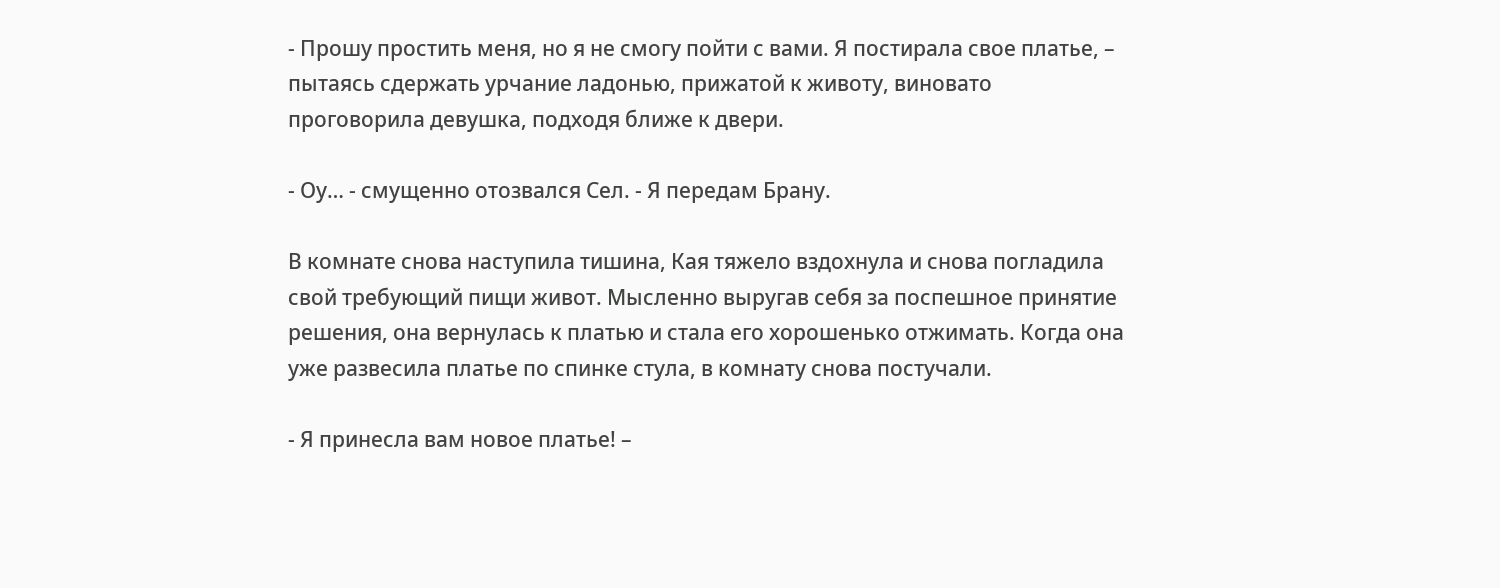- Прошу простить меня, но я не смогу пойти с вами. Я постирала свое платье, – пытаясь сдержать урчание ладонью, прижатой к животу, виновато проговорила девушка, подходя ближе к двери.

- Оу… - смущенно отозвался Сел. - Я передам Брану.

В комнате снова наступила тишина, Кая тяжело вздохнула и снова погладила свой требующий пищи живот. Мысленно выругав себя за поспешное принятие решения, она вернулась к платью и стала его хорошенько отжимать. Когда она уже развесила платье по спинке стула, в комнату снова постучали.

- Я принесла вам новое платье! –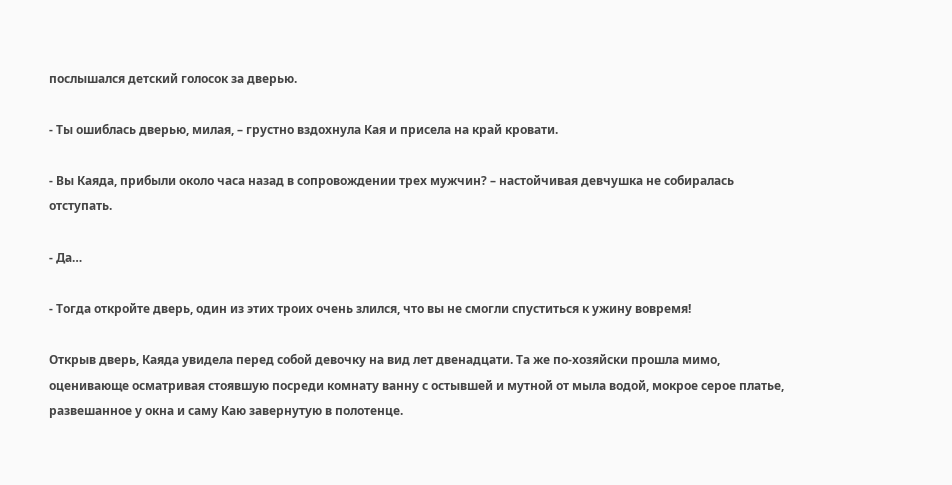послышался детский голосок за дверью.

- Ты ошиблась дверью, милая, – грустно вздохнула Кая и присела на край кровати.

- Вы Каяда, прибыли около часа назад в сопровождении трех мужчин? – настойчивая девчушка не собиралась отступать.

- Да…

- Тогда откройте дверь, один из этих троих очень злился, что вы не смогли спуститься к ужину вовремя!

Открыв дверь, Каяда увидела перед собой девочку на вид лет двенадцати. Та же по-хозяйски прошла мимо, оценивающе осматривая стоявшую посреди комнату ванну с остывшей и мутной от мыла водой, мокрое серое платье, развешанное у окна и саму Каю завернутую в полотенце.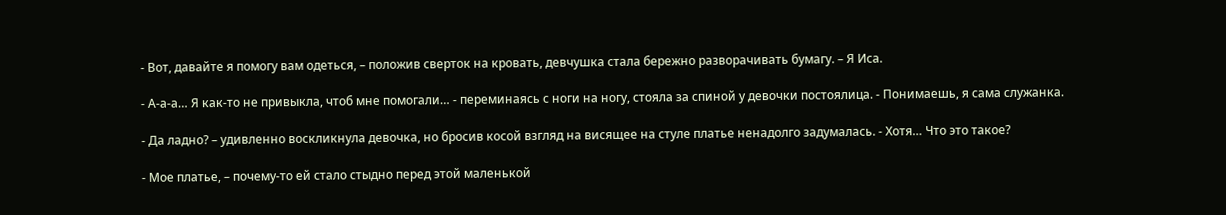- Вот, давайте я помогу вам одеться, – положив сверток на кровать, девчушка стала бережно разворачивать бумагу. – Я Иса.

- А-а-а… Я как-то не привыкла, чтоб мне помогали… - переминаясь с ноги на ногу, стояла за спиной у девочки постоялица. - Понимаешь, я сама служанка.

- Да ладно? – удивленно воскликнула девочка, но бросив косой взгляд на висящее на стуле платье ненадолго задумалась. - Хотя… Что это такое?

- Мое платье, – почему-то ей стало стыдно перед этой маленькой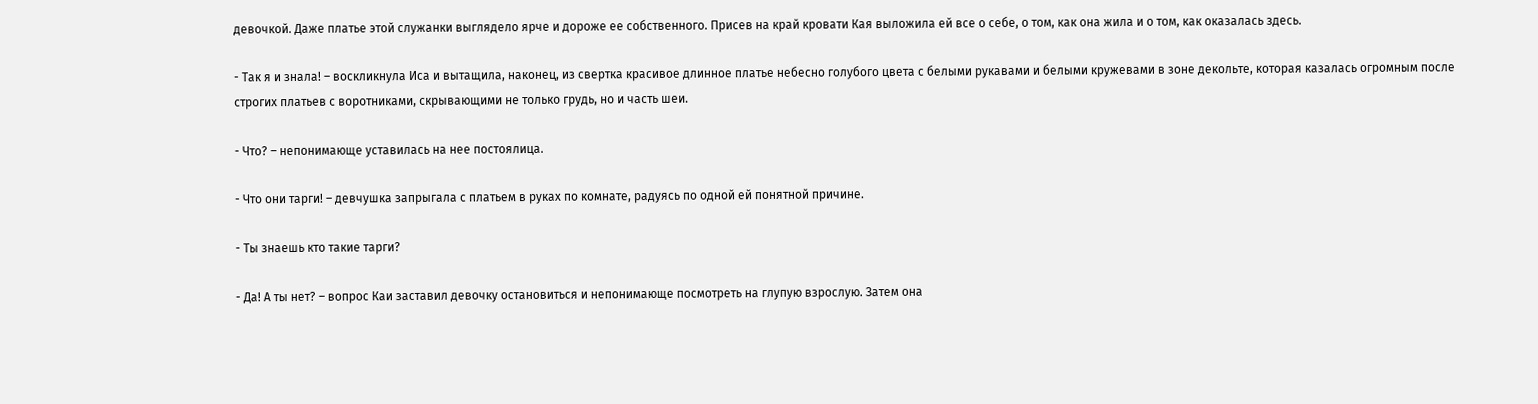девочкой. Даже платье этой служанки выглядело ярче и дороже ее собственного. Присев на край кровати Кая выложила ей все о себе, о том, как она жила и о том, как оказалась здесь.

- Так я и знала! – воскликнула Иса и вытащила, наконец, из свертка красивое длинное платье небесно голубого цвета с белыми рукавами и белыми кружевами в зоне декольте, которая казалась огромным после строгих платьев с воротниками, скрывающими не только грудь, но и часть шеи.

- Что? – непонимающе уставилась на нее постоялица.

- Что они тарги! – девчушка запрыгала с платьем в руках по комнате, радуясь по одной ей понятной причине.

- Ты знаешь кто такие тарги?

- Да! А ты нет? – вопрос Каи заставил девочку остановиться и непонимающе посмотреть на глупую взрослую. Затем она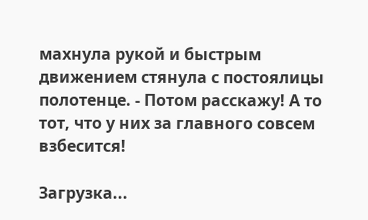махнула рукой и быстрым движением стянула с постоялицы полотенце. - Потом расскажу! А то тот, что у них за главного совсем взбесится!

Загрузка...